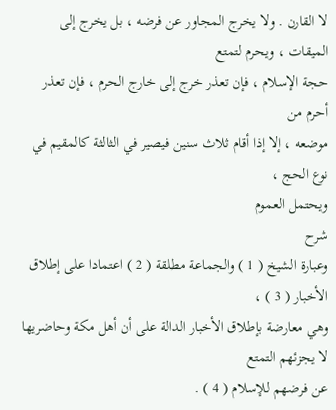لا القارن . ولا يخرج المجاور عن فرضه ، بل يخرج إلى الميقات ، ويحرم لتمتع
حجة الإسلام ، فإن تعذر خرج إلى خارج الحرم ، فإن تعذر أحرم من
موضعه ، إلا إذا أقام ثلاث سنين فيصير في الثالثة كالمقيم في نوع الحج ،
ويحتمل العموم
شرح
وعبارة الشيخ ( 1 ) والجماعة مطلقة ( 2 ) اعتمادا على إطلاق الأخبار ( 3 ) ،
وهي معارضة بإطلاق الأخبار الدالة على أن أهل مكة وحاضريها لا يجزئهم التمتع
عن فرضهم للإسلام ( 4 ) .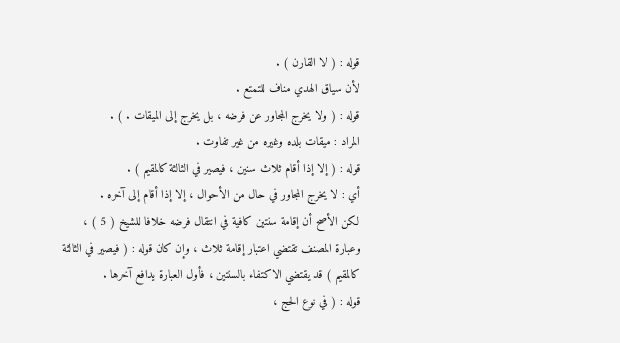قوله : ( لا القارن ) .
لأن سياق الهدي مناف للتمتع .
قوله : ( ولا يخرج المجاور عن فرضه ، بل يخرج إلى الميقات . ) .
المراد : ميقات بلده وغيره من غير تفاوت .
قوله : ( إلا إذا أقام ثلاث سنين ، فيصير في الثالثة كالمقيم ) .
أي : لا يخرج المجاور في حال من الأحوال ، إلا إذا أقام إلى آخره .
لكن الأصح أن إقامة سنتين كافية في انتقال فرضه خلافا للشيخ ( 5 ) ،
وعبارة المصنف تقتضي اعتبار إقامة ثلاث ، وإن كان قوله : ( فيصير في الثالثة
كالمقيم ) قد يقتضي الاكتفاء بالسنتين ، فأول العبارة يدافع آخرها .
قوله : ( في نوع الحج ،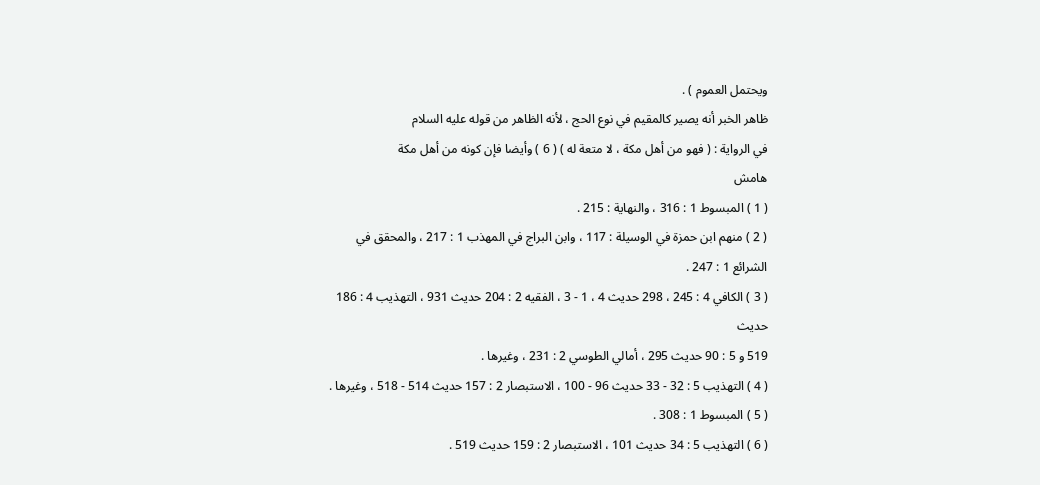ويحتمل العموم ) .
ظاهر الخبر أنه يصير كالمقيم في نوع الحج ، لأنه الظاهر من قوله عليه السلام
في الرواية : ( فهو من أهل مكة ، لا متعة له ) ( 6 ) وأيضا فإن كونه من أهل مكة
هامش
( 1 ) المبسوط 1 : 316 ، والنهاية : 215 .
( 2 ) منهم ابن حمزة في الوسيلة : 117 ، وابن البراج في المهذب 1 : 217 ، والمحقق في الشرائع 1 : 247 .
( 3 ) الكافي 4 : 245 ، 298 حديث 4 ، 1 - 3 ، الفقيه 2 : 204 حديث 931 ، التهذيب 4 : 186 حديث
519 و 5 : 90 حديث 295 ، أمالي الطوسي 2 : 231 ، وغيرها .
( 4 ) التهذيب 5 : 32 - 33 حديث 96 - 100 ، الاستبصار 2 : 157 حديث 514 - 518 ، وغيرها .
( 5 ) المبسوط 1 : 308 .
( 6 ) التهذيب 5 : 34 حديث 101 ، الاستبصار 2 : 159 حديث 519 .